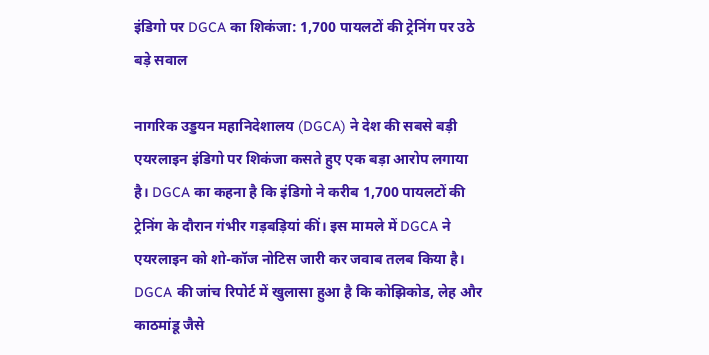इंडिगो पर DGCA का शिकंजा: 1,700 पायलटों की ट्रेनिंग पर उठे बड़े सवाल

नागरिक उड्डयन महानिदेशालय (DGCA) ने देश की सबसे बड़ी एयरलाइन इंडिगो पर शिकंजा कसते हुए एक बड़ा आरोप लगाया है। DGCA का कहना है कि इंडिगो ने करीब 1,700 पायलटों की ट्रेनिंग के दौरान गंभीर गड़बड़ियां कीं। इस मामले में DGCA ने एयरलाइन को शो-कॉज नोटिस जारी कर जवाब तलब किया है।
DGCA की जांच रिपोर्ट में खुलासा हुआ है कि कोझिकोड, लेह और काठमांडू जैसे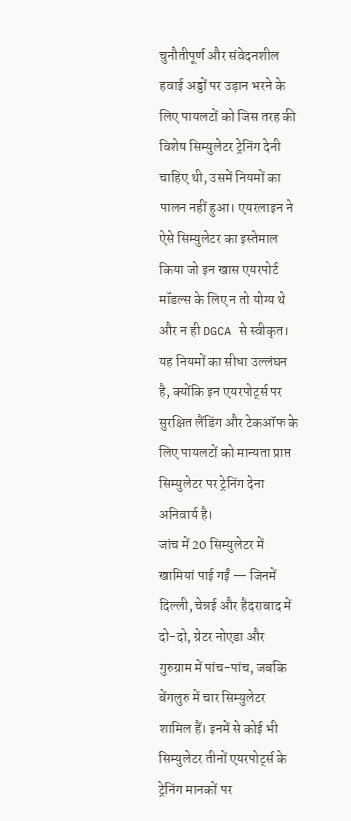चुनौतीपूर्ण और संवेदनशील हवाई अड्डों पर उड़ान भरने के लिए पायलटों को जिस तरह की विशेष सिम्युलेटर ट्रेनिंग देनी चाहिए थी, उसमें नियमों का पालन नहीं हुआ। एयरलाइन ने ऐसे सिम्युलेटर का इस्तेमाल किया जो इन खास एयरपोर्ट मॉडल्स के लिए न तो योग्य थे और न ही DGCA से स्वीकृत। यह नियमों का सीधा उल्लंघन है, क्योंकि इन एयरपोर्ट्स पर सुरक्षित लैंडिंग और टेकऑफ के लिए पायलटों को मान्यता प्राप्त सिम्युलेटर पर ट्रेनिंग देना अनिवार्य है।
जांच में 20 सिम्युलेटर में खामियां पाई गईं — जिनमें दिल्ली, चेन्नई और हैदराबाद में दो-दो, ग्रेटर नोएडा और गुरुग्राम में पांच-पांच, जबकि बेंगलुरु में चार सिम्युलेटर शामिल हैं। इनमें से कोई भी सिम्युलेटर तीनों एयरपोर्ट्स के ट्रेनिंग मानकों पर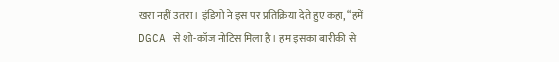खरा नहीं उतरा। इंडिगो ने इस पर प्रतिक्रिया देते हुए कहा, “हमें DGCA से शो-कॉज नोटिस मिला है। हम इसका बारीकी से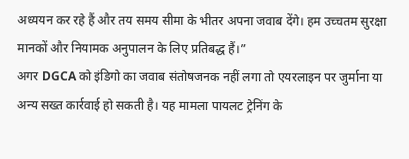अध्ययन कर रहे हैं और तय समय सीमा के भीतर अपना जवाब देंगे। हम उच्चतम सुरक्षा मानकों और नियामक अनुपालन के लिए प्रतिबद्ध हैं।”
अगर DGCA को इंडिगो का जवाब संतोषजनक नहीं लगा तो एयरलाइन पर जुर्माना या अन्य सख्त कार्रवाई हो सकती है। यह मामला पायलट ट्रेनिंग के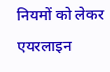नियमों को लेकर एयरलाइन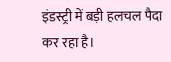इंडस्ट्री में बड़ी हलचल पैदा कर रहा है।